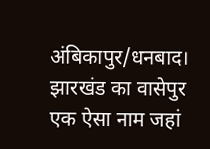अंबिकापुर/धनबाद। झारखंड का वासेपुर एक ऐसा नाम जहां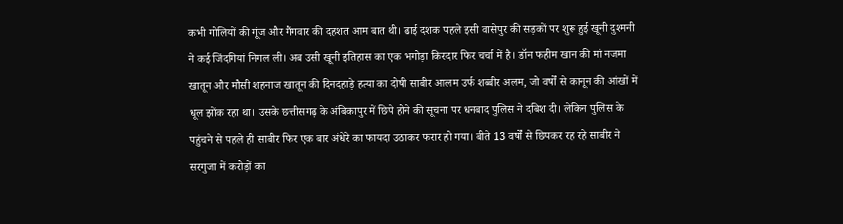कभी गोलियों की गूंज और गैंगवार की दहशत आम बात थी। ढाई दशक पहले इसी वासेपुर की सड़कों पर शुरू हुई खूनी दुश्मनी ने कई जिंदगियां निगल ली। अब उसी खूनी इतिहास का एक भगोड़ा किरदार फिर चर्चा में है। डॉन फहीम खान की मां नजमा खातून और मौसी शहनाज खातून की दिनदहाड़े हत्या का दोषी साबीर आलम उर्फ शब्बीर अलम, जो वर्षों से कानून की आंखों में धूल झोंक रहा था। उसके छत्तीसगढ़ के अंबिकापुर में छिपे होने की सूचना पर धनबाद पुलिस ने दबिश दी। लेकिन पुलिस के पहुंचने से पहले ही साबीर फिर एक बार अंधेरे का फायदा उठाकर फरार हो गया। बीते 13 वर्षों से छिपकर रह रहे साबीर ने सरगुजा में करोड़ों का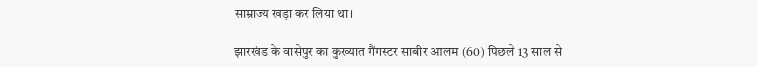साम्राज्य खड़ा कर लिया था।

झारखंड के वासेपुर का कुख्यात गैंगस्टर साबीर आलम (60) पिछले 13 साल से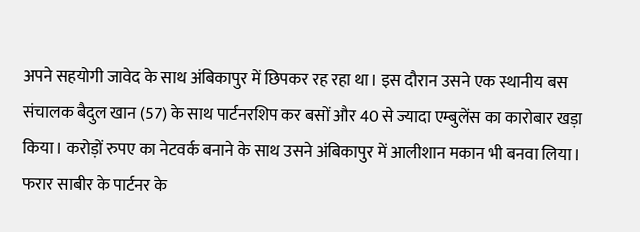अपने सहयोगी जावेद के साथ अंबिकापुर में छिपकर रह रहा था। इस दौरान उसने एक स्थानीय बस संचालक बैदुल खान (57) के साथ पार्टनरशिप कर बसों और 40 से ज्यादा एम्बुलेंस का कारोबार खड़ा किया। करोड़ों रुपए का नेटवर्क बनाने के साथ उसने अंबिकापुर में आलीशान मकान भी बनवा लिया।
फरार साबीर के पार्टनर के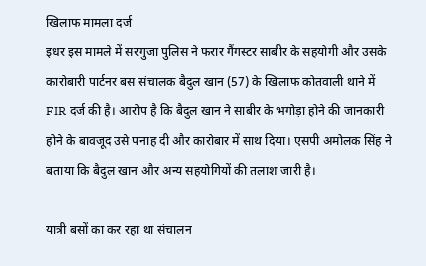खिलाफ मामला दर्ज
इधर इस मामले में सरगुजा पुलिस ने फरार गैंगस्टर साबीर के सहयोगी और उसके कारोबारी पार्टनर बस संचालक बैदुल खान (57) के खिलाफ कोतवाली थाने में FIR दर्ज की है। आरोप है कि बैदुल खान ने साबीर के भगोड़ा होने की जानकारी होने के बावजूद उसे पनाह दी और कारोबार में साथ दिया। एसपी अमोलक सिंह ने बताया कि बैदुल खान और अन्य सहयोगियों की तलाश जारी है।

यात्री बसों का कर रहा था संचालन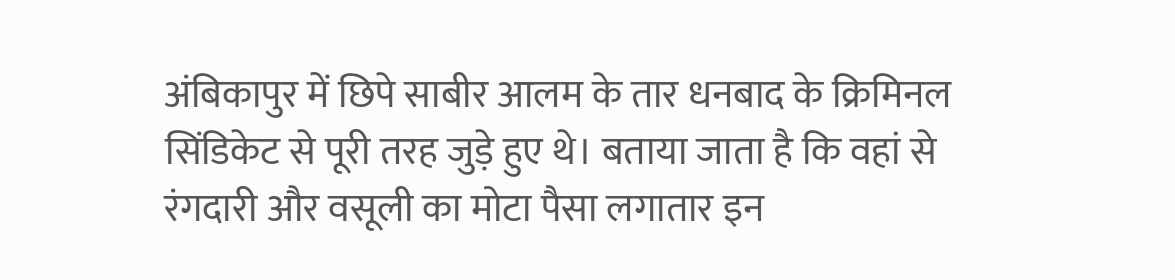अंबिकापुर में छिपे साबीर आलम के तार धनबाद के क्रिमिनल सिंडिकेट से पूरी तरह जुड़े हुए थे। बताया जाता है कि वहां से रंगदारी और वसूली का मोटा पैसा लगातार इन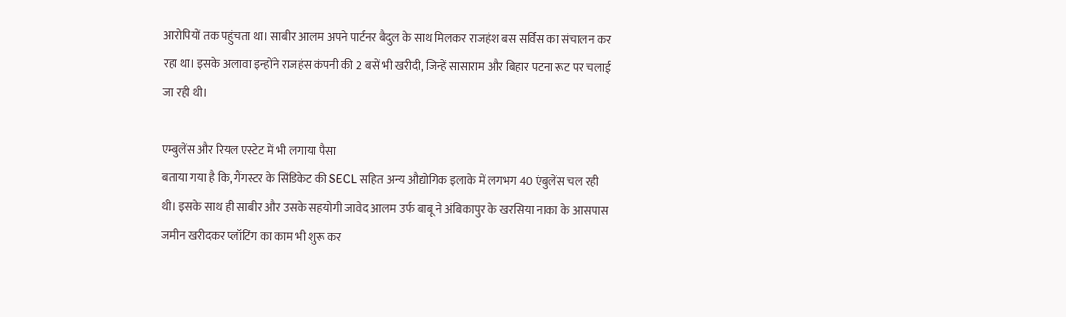आरोपियों तक पहुंचता था। साबीर आलम अपने पार्टनर बैदुल के साथ मिलकर राजहंश बस सर्विस का संचालन कर रहा था। इसके अलावा इन्होंने राजहंस कंपनी की 2 बसें भी खरीदी, जिन्हें सासाराम और बिहार पटना रूट पर चलाई जा रही थी।

एम्बुलेंस और रियल एस्टेट में भी लगाया पैसा
बताया गया है कि, गैंगस्टर के सिंडिकेट की SECL सहित अन्य औद्योगिक इलाके में लगभग 40 एंबुलेंस चल रही थी। इसके साथ ही साबीर और उसके सहयोगी जावेद आलम उर्फ बाबू ने अंबिकापुर के खरसिया नाका के आसपास जमीन खरीदकर प्लॉटिंग का काम भी शुरू कर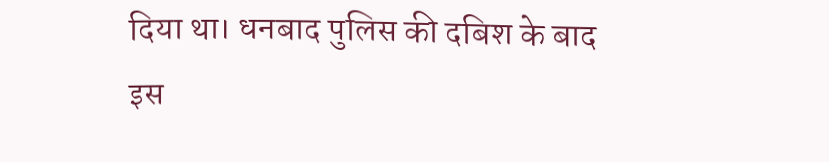दिया था। धनबाद पुलिस की दबिश के बाद इस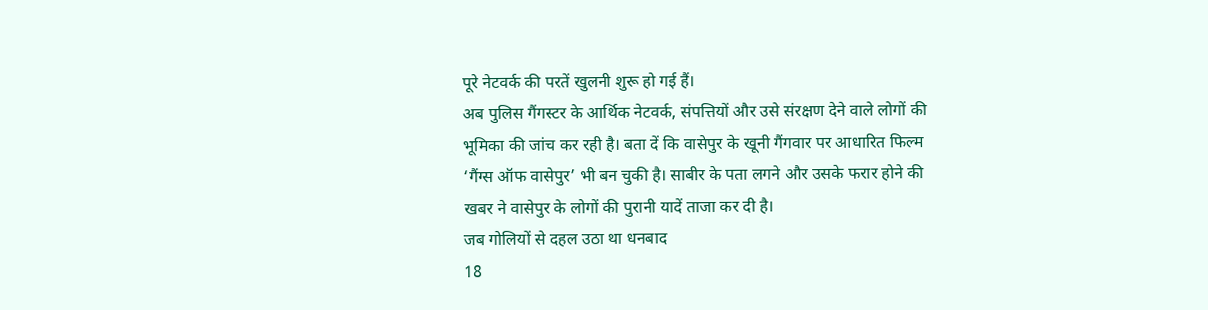पूरे नेटवर्क की परतें खुलनी शुरू हो गई हैं।
अब पुलिस गैंगस्टर के आर्थिक नेटवर्क, संपत्तियों और उसे संरक्षण देने वाले लोगों की भूमिका की जांच कर रही है। बता दें कि वासेपुर के खूनी गैंगवार पर आधारित फिल्म ‘गैंग्स ऑफ वासेपुर’ भी बन चुकी है। साबीर के पता लगने और उसके फरार होने की खबर ने वासेपुर के लोगों की पुरानी यादें ताजा कर दी है।
जब गोलियों से दहल उठा था धनबाद
18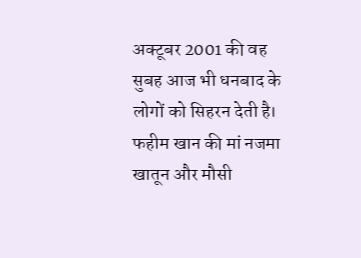अक्टूबर 2001 की वह सुबह आज भी धनबाद के लोगों को सिहरन देती है। फहीम खान की मां नजमा खातून और मौसी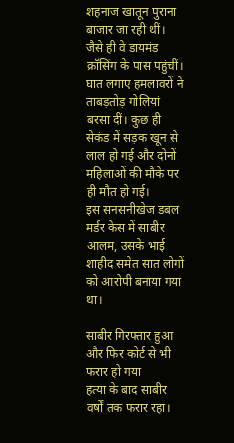शहनाज खातून पुराना बाजार जा रही थीं। जैसे ही वे डायमंड क्रॉसिंग के पास पहुंचीं। घात लगाए हमलावरों ने ताबड़तोड़ गोलियां बरसा दीं। कुछ ही सेकंड में सड़क खून से लाल हो गई और दोनों महिलाओं की मौके पर ही मौत हो गई।
इस सनसनीखेज डबल मर्डर केस में साबीर आलम, उसके भाई शाहीद समेत सात लोगों को आरोपी बनाया गया था।

साबीर गिरफ्तार हुआ और फिर कोर्ट से भी फरार हो गया
हत्या के बाद साबीर वर्षों तक फरार रहा।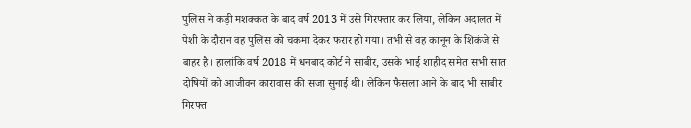पुलिस ने कड़ी मशक्कत के बाद वर्ष 2013 में उसे गिरफ्तार कर लिया, लेकिन अदालत में पेशी के दौरान वह पुलिस को चकमा देकर फरार हो गया। तभी से वह कानून के शिकंजे से बाहर है। हालांकि वर्ष 2018 में धनबाद कोर्ट ने साबीर, उसके भाई शाहीद समेत सभी सात दोषियों को आजीवन कारावास की सजा सुनाई थी। लेकिन फैसला आने के बाद भी साबीर गिरफ्त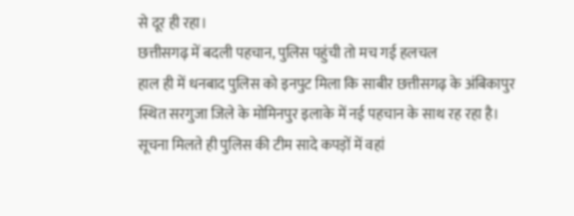से दूर ही रहा।
छत्तीसगढ़ में बदली पहचान, पुलिस पहुंची तो मच गई हलचल
हाल ही में धनबाद पुलिस को इनपुट मिला कि साबीर छत्तीसगढ़ के अंबिकापुर स्थित सरगुजा जिले के मोमिनपुर इलाके में नई पहचान के साथ रह रहा है। सूचना मिलते ही पुलिस की टीम सादे कपड़ों में वहां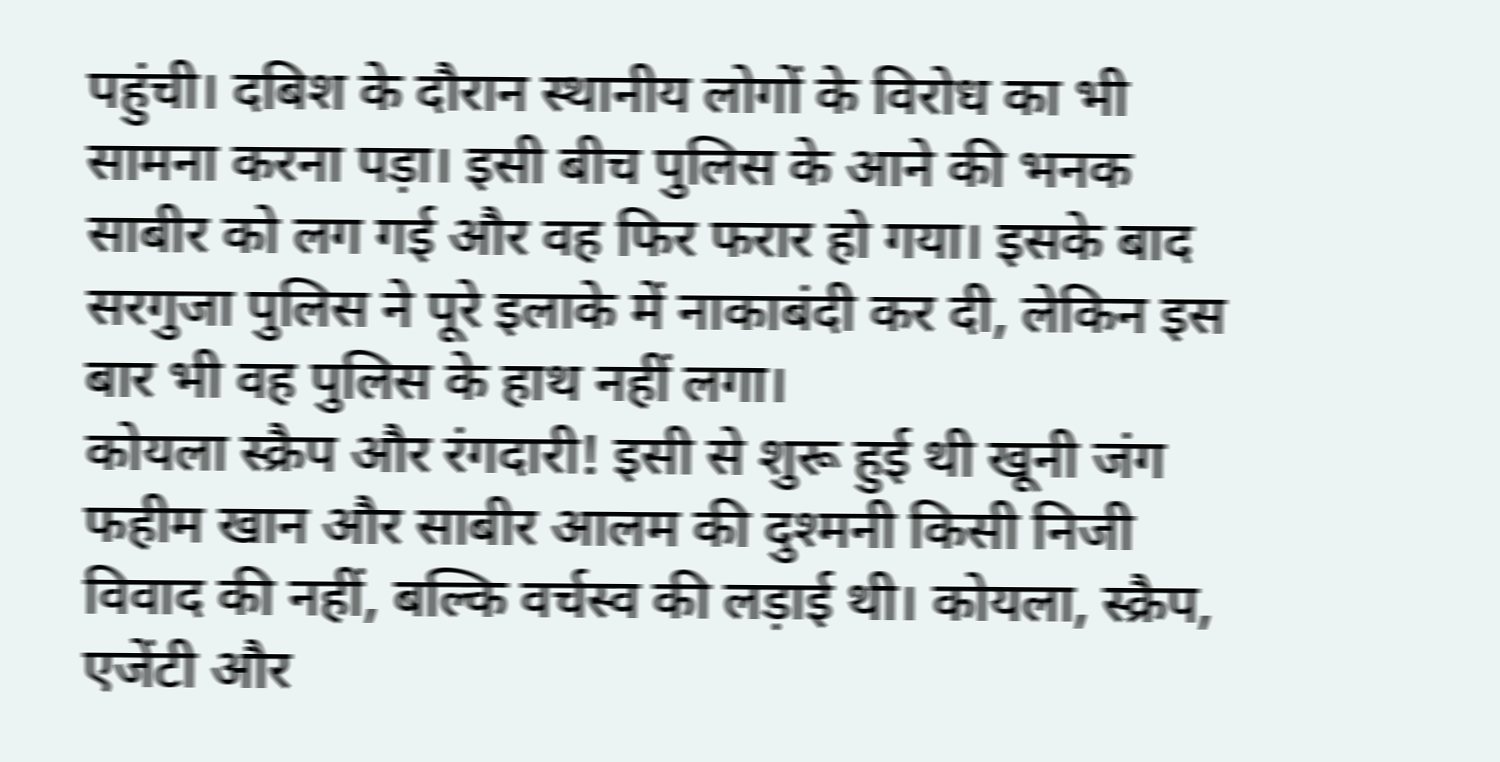पहुंची। दबिश के दौरान स्थानीय लोगों के विरोध का भी सामना करना पड़ा। इसी बीच पुलिस के आने की भनक साबीर को लग गई और वह फिर फरार हो गया। इसके बाद सरगुजा पुलिस ने पूरे इलाके में नाकाबंदी कर दी, लेकिन इस बार भी वह पुलिस के हाथ नहीं लगा।
कोयला स्क्रैप और रंगदारी! इसी से शुरू हुई थी खूनी जंग
फहीम खान और साबीर आलम की दुश्मनी किसी निजी विवाद की नहीं, बल्कि वर्चस्व की लड़ाई थी। कोयला, स्क्रैप, एजेंटी और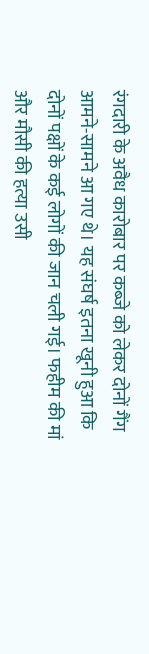रंगदारी के अवैध कारोबार पर कब्जे को लेकर दोनों गैंग आमने-सामने आ गए थे। यह संघर्ष इतना खूनी हुआ कि दोनों पक्षों के कई लोगों की जान चली गई। फहीम की मां और मौसी की हत्या उसी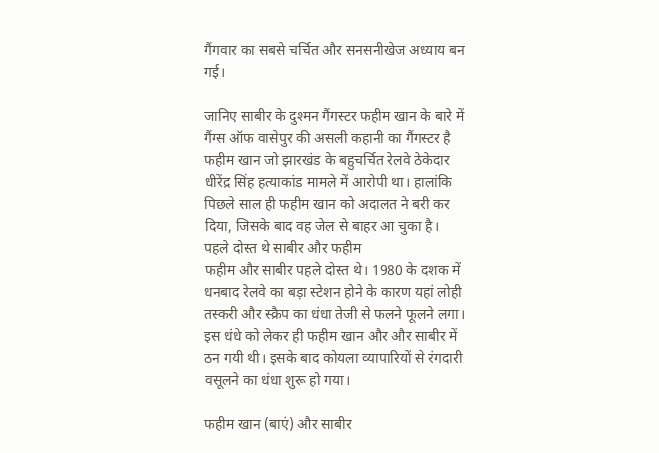गैंगवार का सबसे चर्चित और सनसनीखेज अध्याय बन गई।

जानिए साबीर के दुश्मन गैंगस्टर फहीम खान के बारे में
गैंग्स ऑफ वासेपुर की असली कहानी का गैंगस्टर है फहीम खान जो झारखंड के बहुचर्चित रेलवे ठेकेदार धीरेंद्र सिंह हत्याकांड मामले में आरोपी था। हालांकि पिछले साल ही फहीम खान को अदालत ने बरी कर दिया, जिसके बाद वह जेल से बाहर आ चुका है।
पहले दोस्त थे साबीर और फहीम
फहीम और साबीर पहले दोस्त थे। 1980 के दशक में धनबाद रेलवे का बड़ा स्टेशन होने के कारण यहां लोही तस्करी और स्क्रैप का धंधा तेजी से फलने फूलने लगा। इस धंधे को लेकर ही फहीम खान और और साबीर में ठन गयी थी। इसके बाद कोयला व्यापारियों से रंगदारी वसूलने का धंधा शुरू हो गया।

फहीम खान (बाएं) और साबीर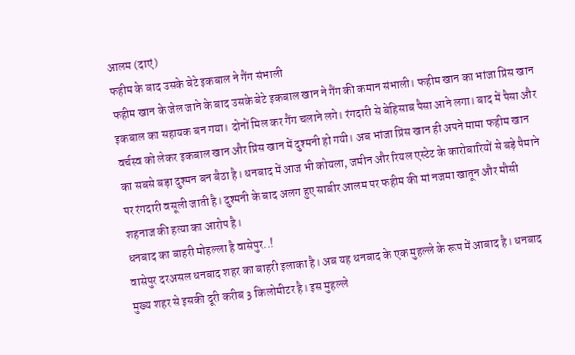आलम (दाएं)
फहीम के बाद उसके बेटे इकबाल ने गैंग संभाली
फहीम खान के जेल जाने के बाद उसके बेटे इकबाल खान ने गैंग की कमान संभाली। फहीम खान का भांजा प्रिंस खान इकबाल का सहायक बन गया। दोनों मिल कर गैंग चलाने लगे। रंगदारी से बेहिसाब पैसा आने लगा। बाद में पैसा और वर्चस्व को लेकर इकबाल खान और प्रिंस खान में दुश्मनी हो गयी। अब भांजा प्रिंस खान ही अपने मामा फहीम खान का सबसे बड़ा दुश्मन बन बैठा है। धनबाद में आज भी कोयला, जमीन और रियल एस्टेट के कारोबारियों से बड़े पैमाने पर रंगदारी वसूली जाती है। दुश्मनी के बाद अलग हुए साबीर आलम पर फहीम की मां नजमा खातून और मौसी शहनाज की हत्या का आरोप है।
धनबाद का बाहरी मोहल्ला है वासेपुर..!
वासेपुर दरअसल धनबाद शहर का बाहरी इलाका है। अब यह धनबाद के एक मुहल्ले के रूप में आबाद है। धनबाद मुख्य शहर से इसकी दूरी करीब 3 किलोमीटर है। इस मुहल्ले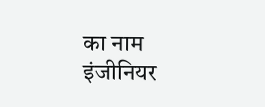का नाम इंजीनियर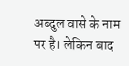अब्दुल वासे के नाम पर है। लेकिन बाद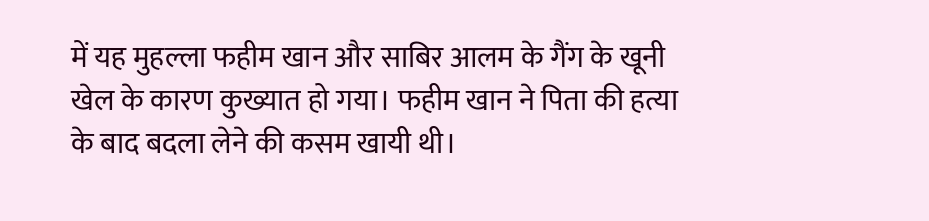में यह मुहल्ला फहीम खान और साबिर आलम के गैंग के खूनी खेल के कारण कुख्यात हो गया। फहीम खान ने पिता की हत्या के बाद बदला लेने की कसम खायी थी।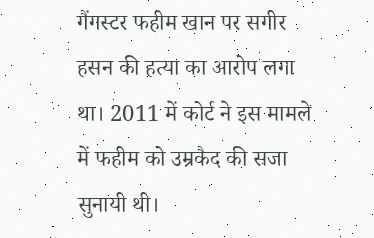गैंगस्टर फहीम खान पर सगीर हसन की हत्या का आरोप लगा था। 2011 में कोर्ट ने इस मामले में फहीम को उम्रकैद की सजा सुनायी थी।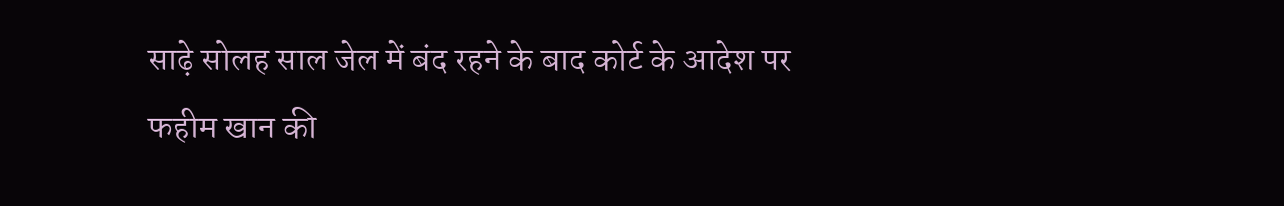साढ़े सोलह साल जेल में बंद रहने के बाद कोर्ट के आदेश पर फहीम खान की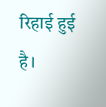रिहाई हुई है।